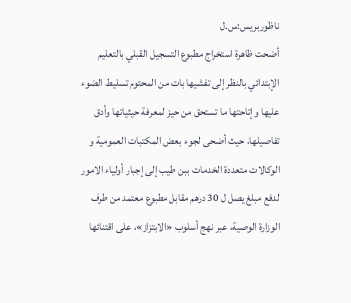ناظوربريس:س.ل
أضحت ظاهرة استخراج مطبوع التسجيل القبلي بالتعليم الإبتدائي بالنظر إلى تفشيها بات من المحتوم تسليط الضوء عليها وإتاحتها ما تستحق من حيز لمعرفة حيثياتها وأدق تفاصيلها، حيث أضحى لجوء بعض المكتبات العمومية و الوكالات متعددة الخدمات ببن طيب إلى إجبار أولياء الامور لدفع مبلغ يصل ل 30 درهم مقابل مطبوع معتمد من طرف الوزارة الوصية، عبر نهج أسلوب «الابتزاز»، على اقتنائها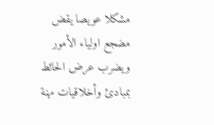مشكلا عويصا يقض مضجع اولياء الأمور ويضرب عرض الحائط بمبادئ وأخلاقيات مهنة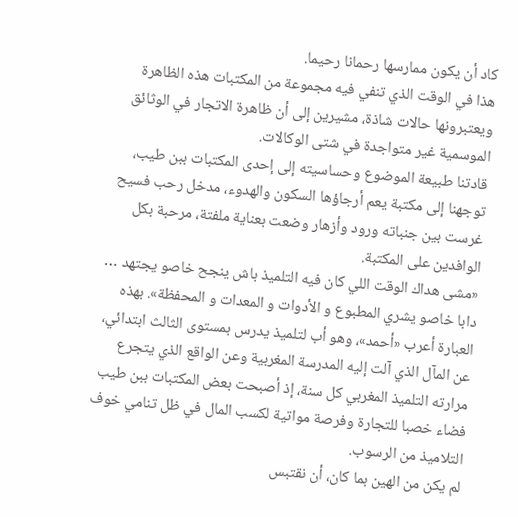كاد أن يكون ممارسها رحمانا رحيما.
هذا في الوقت الذي تنفي فيه مجموعة من المكتبات هذه الظاهرة ويعتبرونها حالات شاذة، مشيرين إلى أن ظاهرة الاتجار في الوثائق الموسمية غير متواجدة في شتى الوكالات.
قادتنا طبيعة الموضوع وحساسيته إلى إحدى المكتبات ببن طيب، توجهنا إلى مكتبة يعم أرجاؤها السكون والهدوء، مدخل رحب فسيح غرست بين جنباته ورود وأزهار وضعت بعناية ملفتة، مرحبة بكل الوافدين على المكتبة.
«مشى هداك الوقت اللي كان فيه التلميذ باش ينجح خاصو يجتهد … دابا خاصو يشري المطبوع و الأدوات و المعدات و المحفظة». بهذه العبارة أعرب «أحمد»، وهو أب لتلميذ يدرس بمستوى الثالث ابتدائي، عن المآل الذي آلت إليه المدرسة المغربية وعن الواقع الذي يتجرع مرارته التلميذ المغربي كل سنة، إذ أصبحت بعض المكتبات ببن طيب فضاء خصبا للتجارة وفرصة مواتية لكسب المال في ظل تنامي خوف التلاميذ من الرسوب.
لم يكن من الهين بما كان، أن نقتبس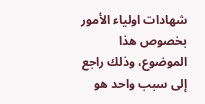شهادات اولياء الأمور بخصوص هذا الموضوع، وذلك راجع إلى سبب واحد هو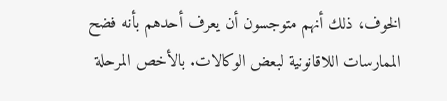الخوف، ذلك أنهم متوجسون أن يعرف أحدهم بأنه فضح الممارسات اللاقانونية لبعض الوكالات. بالأخص المرحلة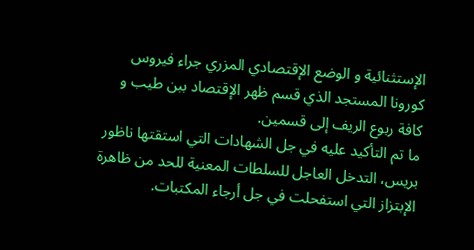الإستثنائية و الوضع الإقتصادي المزري جراء فيروس كورونا المستجد الذي قسم ظهر الإقتصاد ببن طيب و كافة ربوع الريف إلى قسمين.
ما تم التأكيد عليه في جل الشهادات التي استقتها ناظور بريس، التدخل العاجل للسلطات المعنية للحد من ظاهرة الإبتزاز التي استفحلت في جل أرجاء المكتبات.